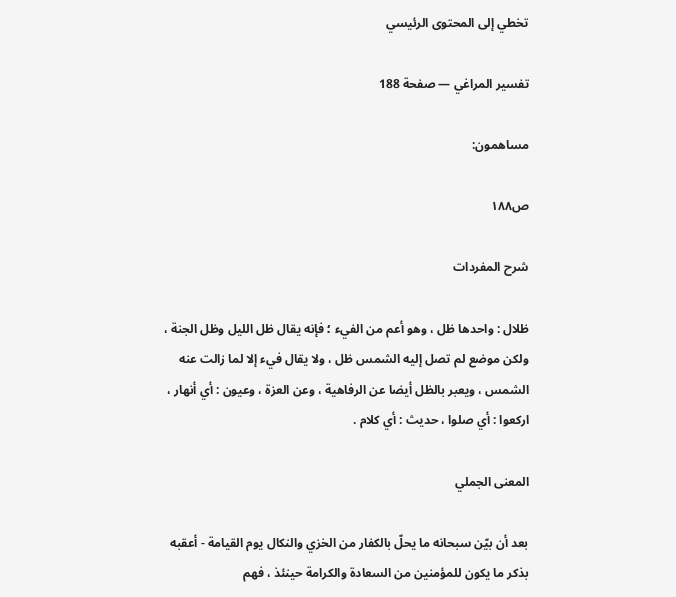تخطي إلى المحتوى الرئيسي

تفسير المراغي — صفحة 188

مساهمون:

ص١٨٨

شرح المفردات

ظلال : واحدها ظل ، وهو أعم من الفيء ؛ فإنه يقال ظل الليل وظل الجنة ، ولكن موضع لم تصل إليه الشمس ظل ، ولا يقال فيء إلا لما زالت عنه الشمس ، ويعبر بالظل أيضا عن الرفاهية ، وعن العزة ، وعيون : أي أنهار ، اركعوا : أي صلوا ، حديث : أي كلام .

المعنى الجملي

بعد أن بيّن سبحانه ما يحلّ بالكفار من الخزي والنكال يوم القيامة - أعقبه بذكر ما يكون للمؤمنين من السعادة والكرامة حينئذ ، فهم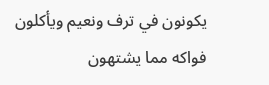يكونون في ترف ونعيم ويأكلون فواكه مما يشتهون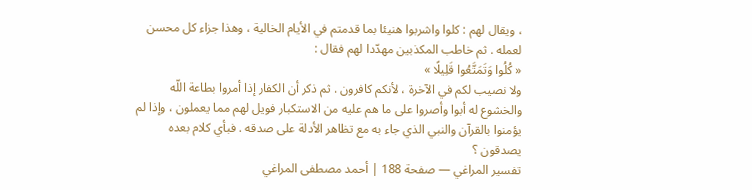، ويقال لهم : كلوا واشربوا هنيئا بما قدمتم في الأيام الخالية ، وهذا جزاء كل محسن لعمله . ثم خاطب المكذبين مهدّدا لهم فقال :
« كُلُوا وَتَمَتَّعُوا قَلِيلًا »
ولا نصيب لكم في الآخرة ، لأنكم كافرون . ثم ذكر أن الكفار إذا أمروا بطاعة اللّه والخشوع له أبوا وأصروا على ما هم عليه من الاستكبار فويل لهم مما يعملون ، وإذا لم يؤمنوا بالقرآن والنبي الذي جاء به مع تظاهر الأدلة على صدقه . فبأي كلام بعده يصدقون ؟
تفسير المراغي — صفحة 188 | أحمد مصطفى المراغي